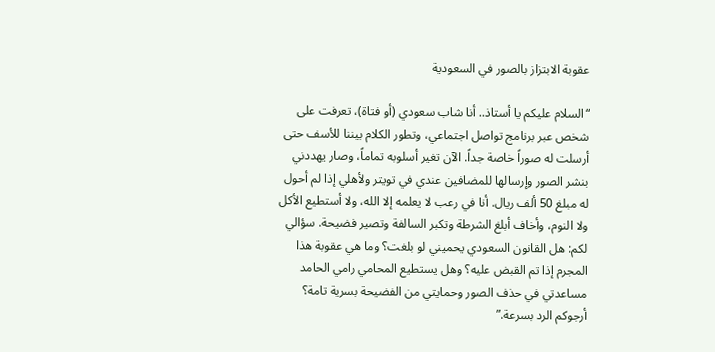عقوبة الابتزاز بالصور في السعودية

“السلام عليكم يا أستاذ.. أنا شاب سعودي (أو فتاة)، تعرفت على شخص عبر برنامج تواصل اجتماعي، وتطور الكلام بيننا للأسف حتى أرسلت له صوراً خاصة جداً. الآن تغير أسلوبه تماماً، وصار يهددني بنشر الصور وإرسالها للمضافين عندي في تويتر ولأهلي إذا لم أحول له مبلغ 50 ألف ريال. أنا في رعب لا يعلمه إلا الله، ولا أستطيع الأكل ولا النوم، وأخاف أبلغ الشرطة وتكبر السالفة وتصير فضيحة. سؤالي لكم: هل القانون السعودي يحميني لو بلغت؟ وما هي عقوبة هذا المجرم إذا تم القبض عليه؟ وهل يستطيع المحامي رامي الحامد مساعدتي في حذف الصور وحمايتي من الفضيحة بسرية تامة؟ أرجوكم الرد بسرعة.”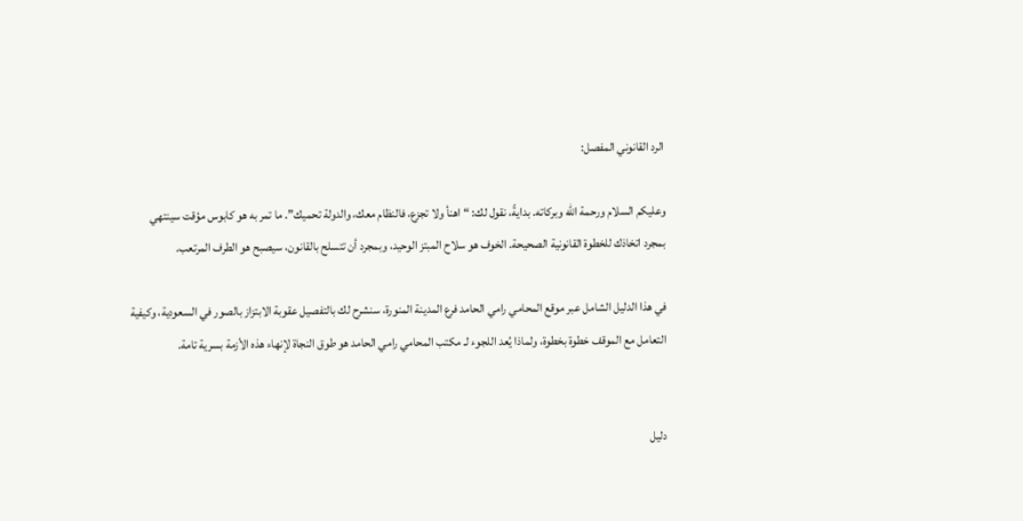الرد القانوني المفصل:

وعليكم السلام ورحمة الله وبركاته. بدايةً، نقول لك: “اهنأ ولا تجزع، فالنظام معك، والدولة تحميك”. ما تمر به هو كابوس مؤقت سينتهي بمجرد اتخاذك للخطوة القانونية الصحيحة. الخوف هو سلاح المبتز الوحيد، وبمجرد أن تتسلح بالقانون، سيصبح هو الطرف المرتعب.

في هذا الدليل الشامل عبر موقع المحامي رامي الحامد فرع المدينة المنورة، سنشرح لك بالتفصيل عقوبة الابتزاز بالصور في السعودية، وكيفية التعامل مع الموقف خطوة بخطوة، ولماذا يُعد اللجوء لـ مكتب المحامي رامي الحامد هو طوق النجاة لإنهاء هذه الأزمة بسرية تامة.


دليل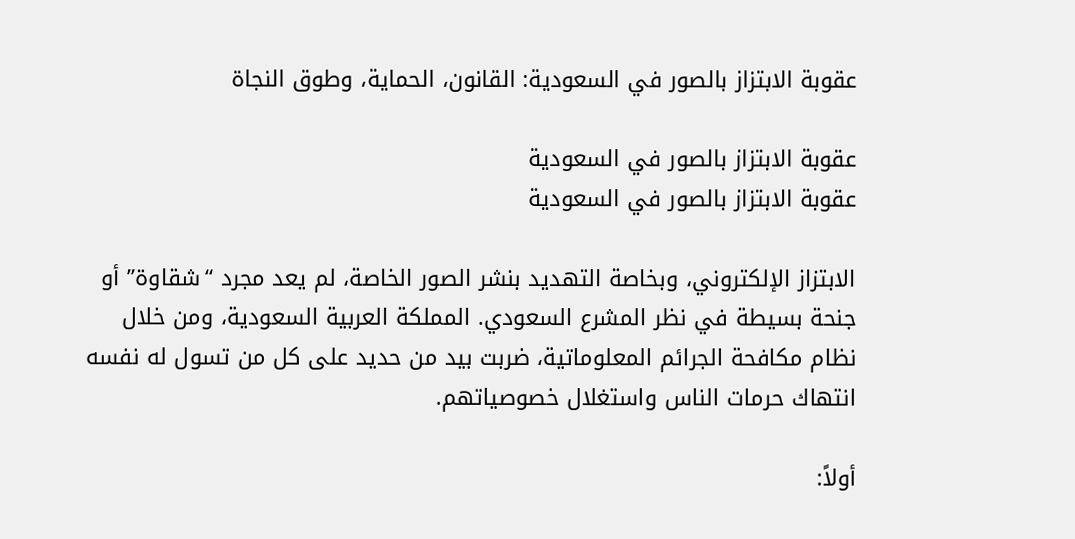عقوبة الابتزاز بالصور في السعودية: القانون، الحماية، وطوق النجاة

عقوبة الابتزاز بالصور في السعودية
عقوبة الابتزاز بالصور في السعودية

الابتزاز الإلكتروني، وبخاصة التهديد بنشر الصور الخاصة، لم يعد مجرد “شقاوة” أو جنحة بسيطة في نظر المشرع السعودي. المملكة العربية السعودية، ومن خلال نظام مكافحة الجرائم المعلوماتية، ضربت بيد من حديد على كل من تسول له نفسه انتهاك حرمات الناس واستغلال خصوصياتهم.

أولاً: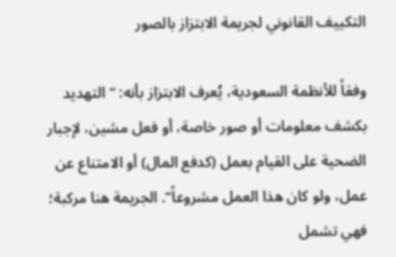التكييف القانوني لجريمة الابتزاز بالصور

وفقاً للأنظمة السعودية، يُعرف الابتزاز بأنه: “التهديد بكشف معلومات أو صور خاصة، أو فعل مشين، لإجبار الضحية على القيام بعمل (كدفع المال) أو الامتناع عن عمل، ولو كان هذا العمل مشروعاً”. الجريمة هنا مركبة؛ فهي تشمل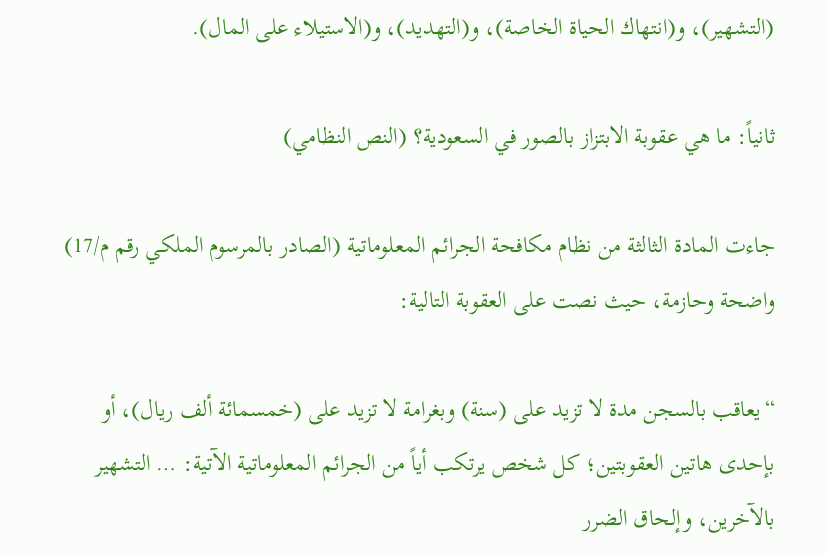(التشهير)، و(انتهاك الحياة الخاصة)، و(التهديد)، و(الاستيلاء على المال).

ثانياً: ما هي عقوبة الابتزاز بالصور في السعودية؟ (النص النظامي)

جاءت المادة الثالثة من نظام مكافحة الجرائم المعلوماتية (الصادر بالمرسوم الملكي رقم م/17) واضحة وحازمة، حيث نصت على العقوبة التالية:

“يعاقب بالسجن مدة لا تزيد على (سنة) وبغرامة لا تزيد على (خمسمائة ألف ريال)، أو بإحدى هاتين العقوبتين؛ كل شخص يرتكب أياً من الجرائم المعلوماتية الآتية: … التشهير بالآخرين، وإلحاق الضرر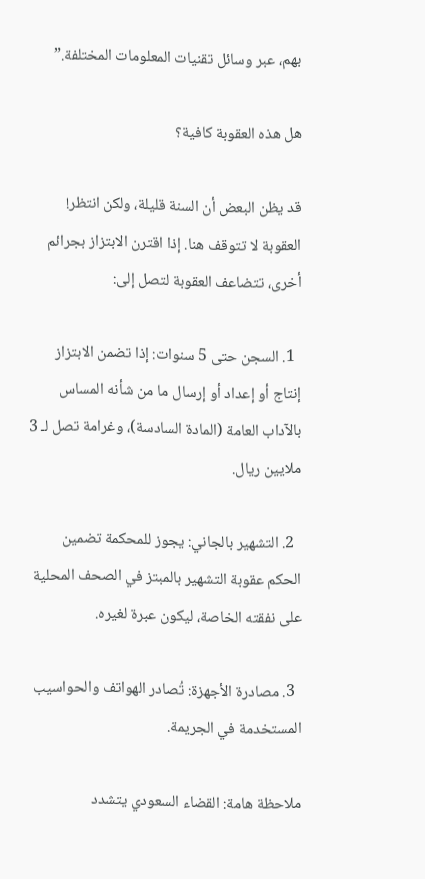بهم، عبر وسائل تقنيات المعلومات المختلفة.”

هل هذه العقوبة كافية؟

قد يظن البعض أن السنة قليلة، ولكن انتظر! العقوبة لا تتوقف هنا. إذا اقترن الابتزاز بجرائم أخرى، تتضاعف العقوبة لتصل إلى:

  1. السجن حتى 5 سنوات: إذا تضمن الابتزاز إنتاج أو إعداد أو إرسال ما من شأنه المساس بالآداب العامة (المادة السادسة)، وغرامة تصل لـ 3 ملايين ريال.

  2. التشهير بالجاني: يجوز للمحكمة تضمين الحكم عقوبة التشهير بالمبتز في الصحف المحلية على نفقته الخاصة، ليكون عبرة لغيره.

  3. مصادرة الأجهزة: تُصادر الهواتف والحواسيب المستخدمة في الجريمة.

ملاحظة هامة: القضاء السعودي يتشدد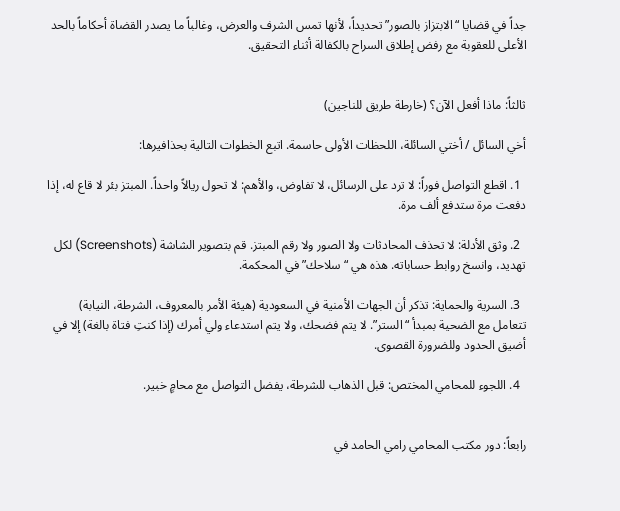جداً في قضايا “الابتزاز بالصور” تحديداً، لأنها تمس الشرف والعرض، وغالباً ما يصدر القضاة أحكاماً بالحد الأعلى للعقوبة مع رفض إطلاق السراح بالكفالة أثناء التحقيق.


ثالثاً: ماذا أفعل الآن؟ (خارطة طريق للناجين)

أخي السائل / أختي السائلة، اللحظات الأولى حاسمة. اتبع الخطوات التالية بحذافيرها:

  1. اقطع التواصل فوراً: لا ترد على الرسائل، لا تفاوض، والأهم: لا تحول ريالاً واحداً. المبتز بئر لا قاع له، إذا دفعت مرة ستدفع ألف مرة.

  2. وثق الأدلة: لا تحذف المحادثات ولا الصور ولا رقم المبتز. قم بتصوير الشاشة (Screenshots) لكل تهديد، وانسخ روابط حساباته. هذه هي “سلاحك” في المحكمة.

  3. السرية والحماية: تذكر أن الجهات الأمنية في السعودية (هيئة الأمر بالمعروف، الشرطة، النيابة) تتعامل مع الضحية بمبدأ “الستر”. لا يتم فضحك، ولا يتم استدعاء ولي أمرك (إذا كنتِ فتاة بالغة) إلا في أضيق الحدود وللضرورة القصوى.

  4. اللجوء للمحامي المختص: قبل الذهاب للشرطة، يفضل التواصل مع محامٍ خبير.


رابعاً: دور مكتب المحامي رامي الحامد في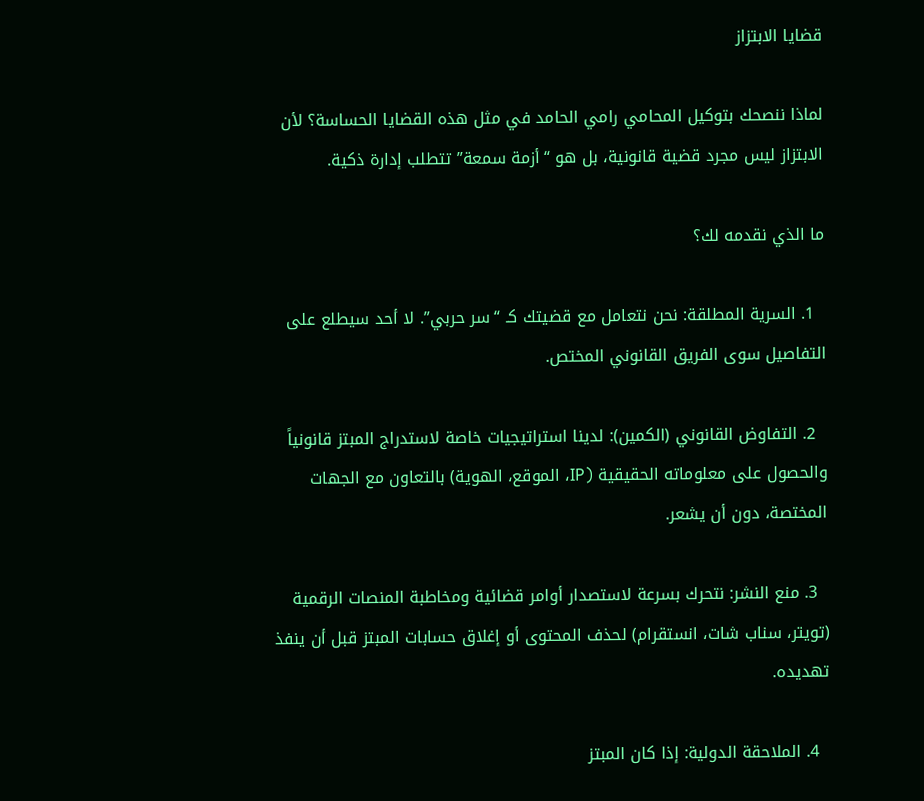قضايا الابتزاز

لماذا ننصحك بتوكيل المحامي رامي الحامد في مثل هذه القضايا الحساسة؟ لأن الابتزاز ليس مجرد قضية قانونية، بل هو “أزمة سمعة” تتطلب إدارة ذكية.

ما الذي نقدمه لك؟

  1. السرية المطلقة: نحن نتعامل مع قضيتك كـ “سر حربي”. لا أحد سيطلع على التفاصيل سوى الفريق القانوني المختص.

  2. التفاوض القانوني (الكمين): لدينا استراتيجيات خاصة لاستدراج المبتز قانونياً والحصول على معلوماته الحقيقية (IP، الموقع، الهوية) بالتعاون مع الجهات المختصة، دون أن يشعر.

  3. منع النشر: نتحرك بسرعة لاستصدار أوامر قضائية ومخاطبة المنصات الرقمية (تويتر، سناب شات، انستقرام) لحذف المحتوى أو إغلاق حسابات المبتز قبل أن ينفذ تهديده.

  4. الملاحقة الدولية: إذا كان المبتز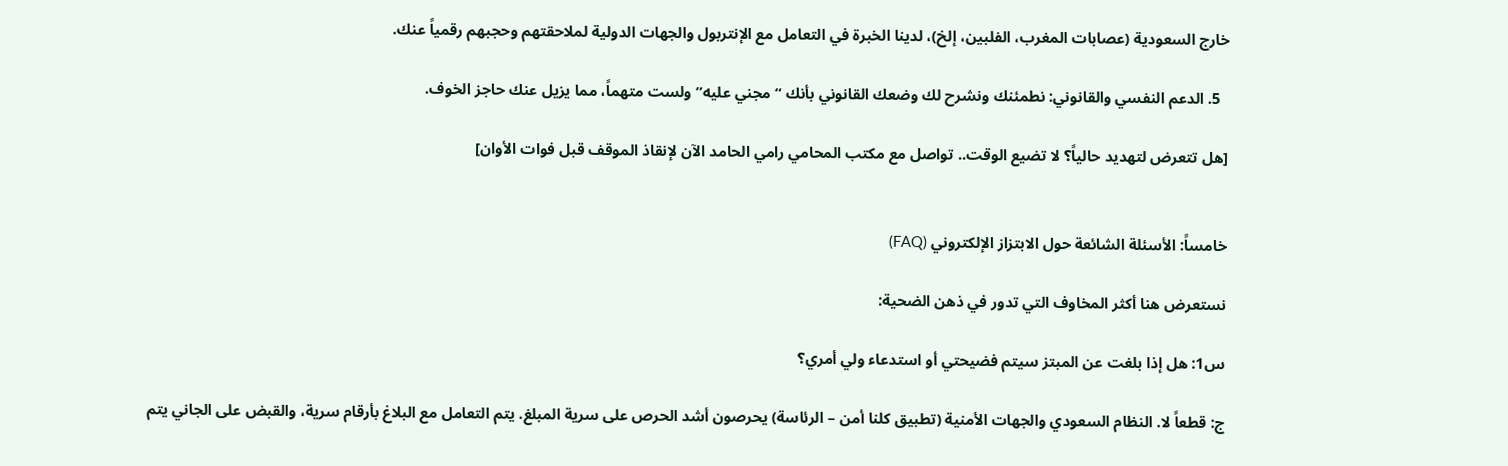خارج السعودية (عصابات المغرب، الفلبين، إلخ)، لدينا الخبرة في التعامل مع الإنتربول والجهات الدولية لملاحقتهم وحجبهم رقمياً عنك.

  5. الدعم النفسي والقانوني: نطمئنك ونشرح لك وضعك القانوني بأنك “مجني عليه” ولست متهماً، مما يزيل عنك حاجز الخوف.

[هل تتعرض لتهديد حالياً؟ لا تضيع الوقت.. تواصل مع مكتب المحامي رامي الحامد الآن لإنقاذ الموقف قبل فوات الأوان]


خامساً: الأسئلة الشائعة حول الابتزاز الإلكتروني (FAQ)

نستعرض هنا أكثر المخاوف التي تدور في ذهن الضحية:

س1: هل إذا بلغت عن المبتز سيتم فضيحتي أو استدعاء ولي أمري؟

ج: قطعاً لا. النظام السعودي والجهات الأمنية (تطبيق كلنا أمن – الرئاسة) يحرصون أشد الحرص على سرية المبلغ. يتم التعامل مع البلاغ بأرقام سرية، والقبض على الجاني يتم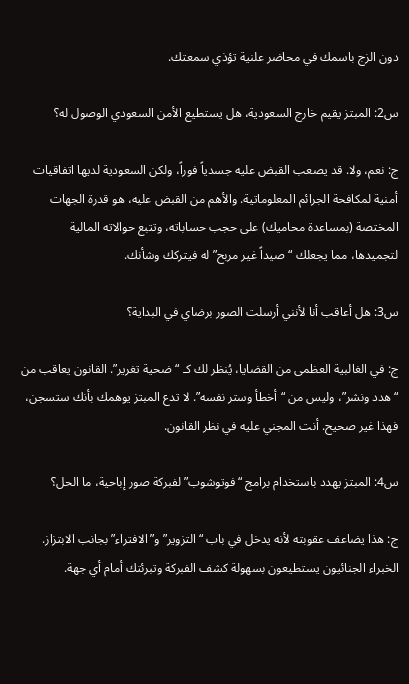دون الزج باسمك في محاضر علنية تؤذي سمعتك.

س2: المبتز يقيم خارج السعودية، هل يستطيع الأمن السعودي الوصول له؟

ج: نعم، ولا. قد يصعب القبض عليه جسدياً فوراً، ولكن السعودية لديها اتفاقيات أمنية لمكافحة الجرائم المعلوماتية. والأهم من القبض عليه، هو قدرة الجهات المختصة (بمساعدة محاميك) على حجب حساباته، وتتبع حوالاته المالية لتجميدها، مما يجعلك “صيداً غير مربح” له فيتركك وشأنك.

س3: هل أعاقب أنا لأنني أرسلت الصور برضاي في البداية؟

ج: في الغالبية العظمى من القضايا، يُنظر لك كـ “ضحية تغرير”. القانون يعاقب من “هدد ونشر”، وليس من “أخطأ وستر نفسه”. لا تدع المبتز يوهمك بأنك ستسجن، فهذا غير صحيح. أنت المجني عليه في نظر القانون.

س4: المبتز يهدد باستخدام برامج “فوتوشوب” لفبركة صور إباحية، ما الحل؟

ج: هذا يضاعف عقوبته لأنه يدخل في باب “التزوير” و”الافتراء” بجانب الابتزاز. الخبراء الجنائيون يستطيعون بسهولة كشف الفبركة وتبرئتك أمام أي جهة.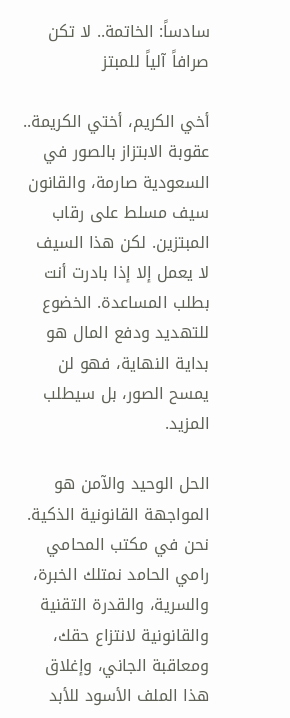سادساً: الخاتمة.. لا تكن صرافاً آلياً للمبتز

أخي الكريم، أختي الكريمة.. عقوبة الابتزاز بالصور في السعودية صارمة، والقانون سيف مسلط على رقاب المبتزين. لكن هذا السيف لا يعمل إلا إذا بادرت أنت بطلب المساعدة. الخضوع للتهديد ودفع المال هو بداية النهاية، فهو لن يمسح الصور، بل سيطلب المزيد.

الحل الوحيد والآمن هو المواجهة القانونية الذكية. نحن في مكتب المحامي رامي الحامد نمتلك الخبرة، والسرية، والقدرة التقنية والقانونية لانتزاع حقك، ومعاقبة الجاني، وإغلاق هذا الملف الأسود للأبد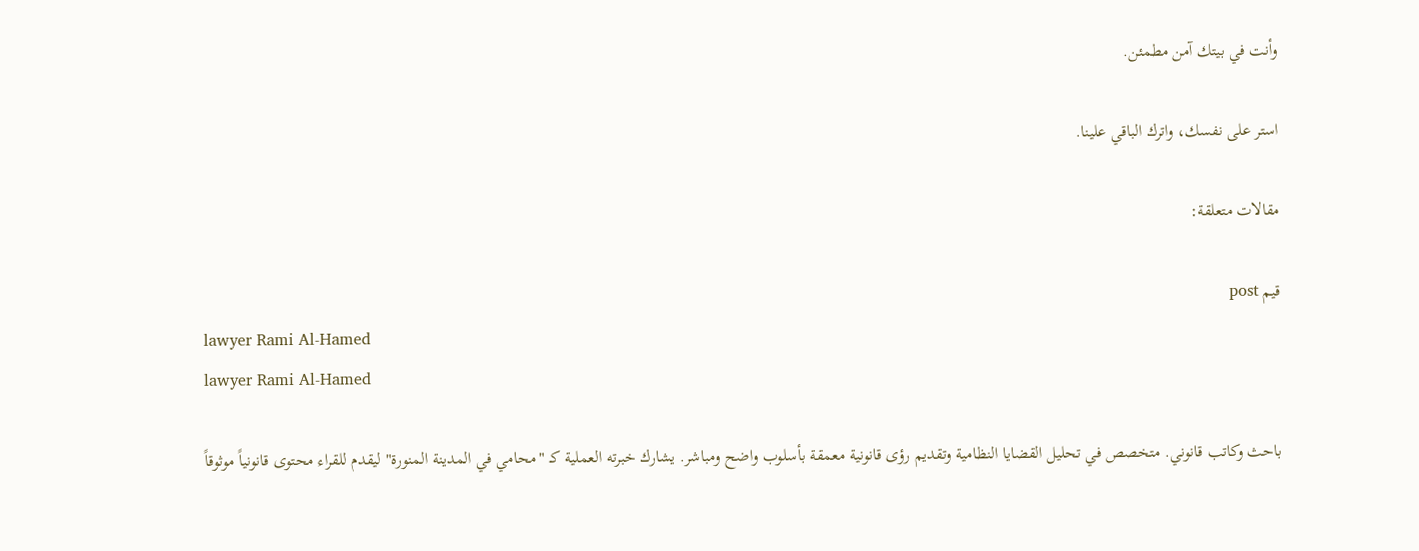وأنت في بيتك آمن مطمئن.

استر على نفسك، واترك الباقي علينا.

مقالات متعلقة:

قيم post
lawyer Rami Al-Hamed
lawyer Rami Al-Hamed

باحث وكاتب قانوني. متخصص في تحليل القضايا النظامية وتقديم رؤى قانونية معمقة بأسلوب واضح ومباشر. يشارك خبرته العملية كـ "محامي في المدينة المنورة" ليقدم للقراء محتوى قانونياً موثوقاً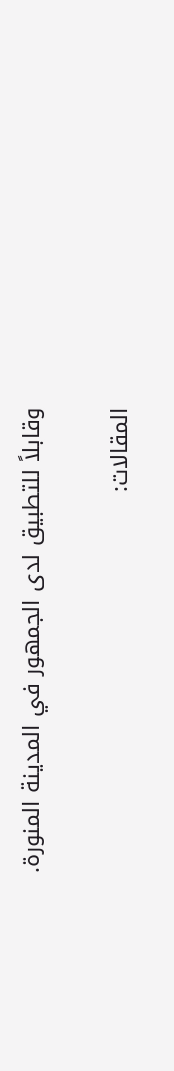وقابلاً للتطبيق لدى الجمهور في المدينة المنورة.

المقالات: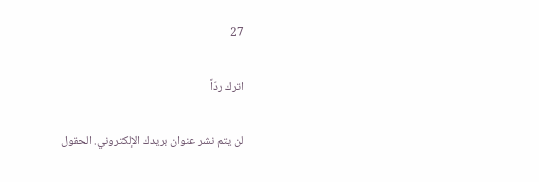27

اترك ردّاً

لن يتم نشر عنوان بريدك الإلكتروني. الحقول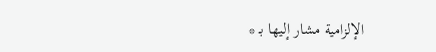الإلزامية مشار إليها بـ *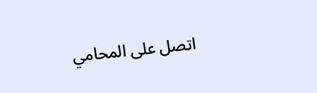اتصل على المحامي